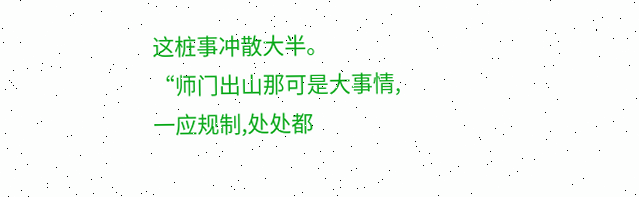这桩事冲散大半。
“师门出山那可是大事情,一应规制,处处都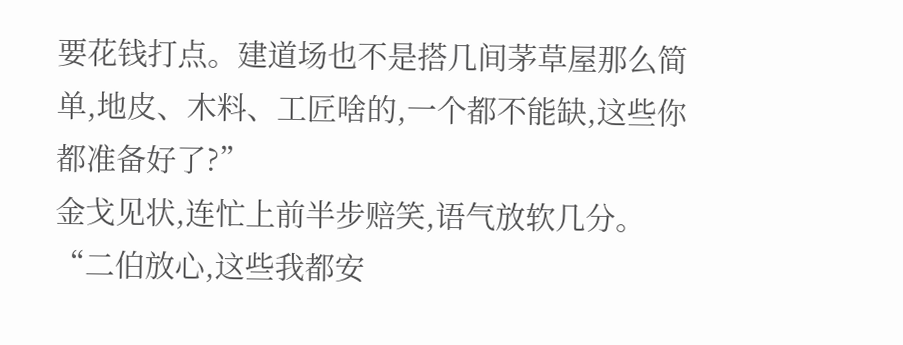要花钱打点。建道场也不是搭几间茅草屋那么简单,地皮、木料、工匠啥的,一个都不能缺,这些你都准备好了?”
金戈见状,连忙上前半步赔笑,语气放软几分。
“二伯放心,这些我都安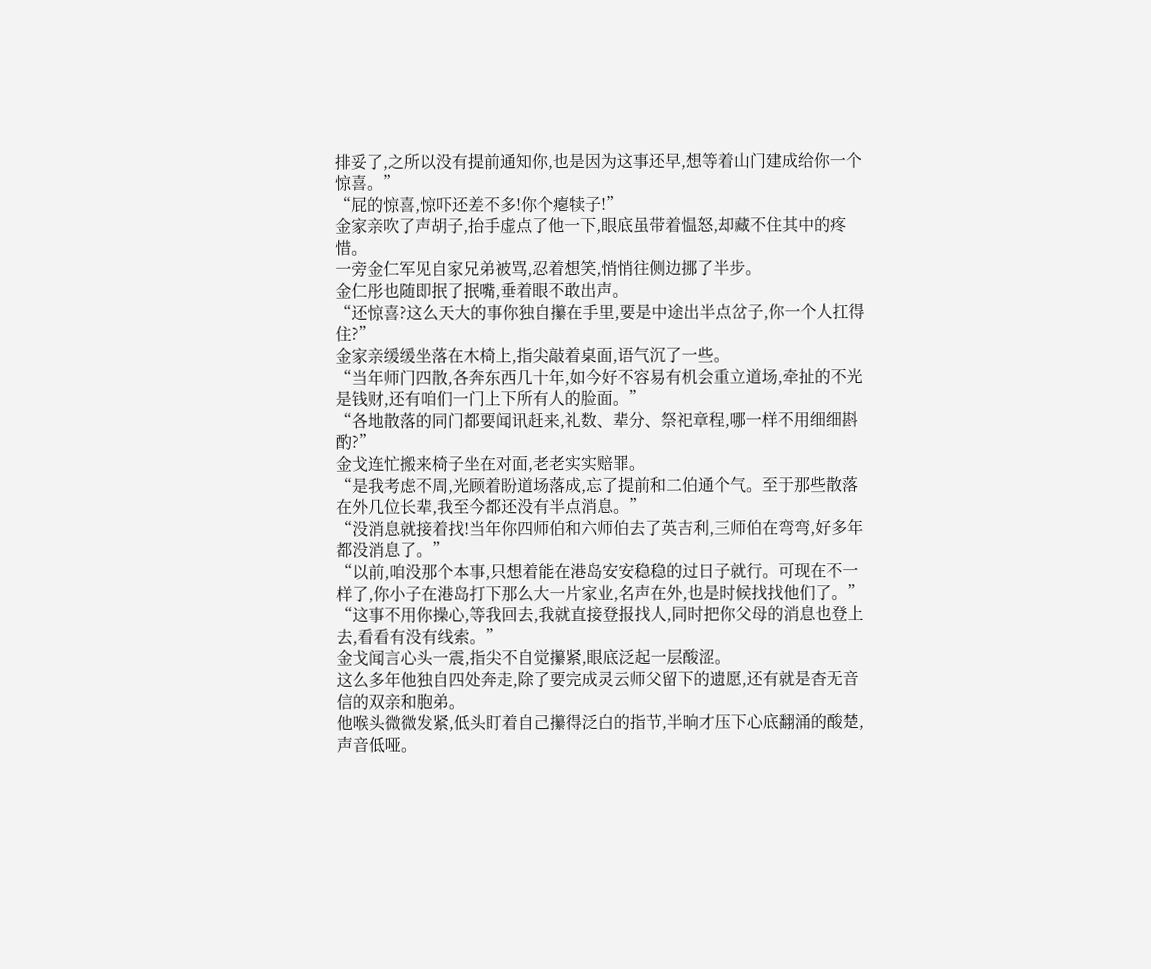排妥了,之所以没有提前通知你,也是因为这事还早,想等着山门建成给你一个惊喜。”
“屁的惊喜,惊吓还差不多!你个瘪犊子!”
金家亲吹了声胡子,抬手虚点了他一下,眼底虽带着愠怒,却藏不住其中的疼惜。
一旁金仁军见自家兄弟被骂,忍着想笑,悄悄往侧边挪了半步。
金仁彤也随即抿了抿嘴,垂着眼不敢出声。
“还惊喜?这么天大的事你独自攥在手里,要是中途出半点岔子,你一个人扛得住?”
金家亲缓缓坐落在木椅上,指尖敲着桌面,语气沉了一些。
“当年师门四散,各奔东西几十年,如今好不容易有机会重立道场,牵扯的不光是钱财,还有咱们一门上下所有人的脸面。”
“各地散落的同门都要闻讯赶来,礼数、辈分、祭祀章程,哪一样不用细细斟酌?”
金戈连忙搬来椅子坐在对面,老老实实赔罪。
“是我考虑不周,光顾着盼道场落成,忘了提前和二伯通个气。至于那些散落在外几位长辈,我至今都还没有半点消息。”
“没消息就接着找!当年你四师伯和六师伯去了英吉利,三师伯在弯弯,好多年都没消息了。”
“以前,咱没那个本事,只想着能在港岛安安稳稳的过日子就行。可现在不一样了,你小子在港岛打下那么大一片家业,名声在外,也是时候找找他们了。”
“这事不用你操心,等我回去,我就直接登报找人,同时把你父母的消息也登上去,看看有没有线索。”
金戈闻言心头一震,指尖不自觉攥紧,眼底泛起一层酸涩。
这么多年他独自四处奔走,除了要完成灵云师父留下的遗愿,还有就是杳无音信的双亲和胞弟。
他喉头微微发紧,低头盯着自己攥得泛白的指节,半晌才压下心底翻涌的酸楚,声音低哑。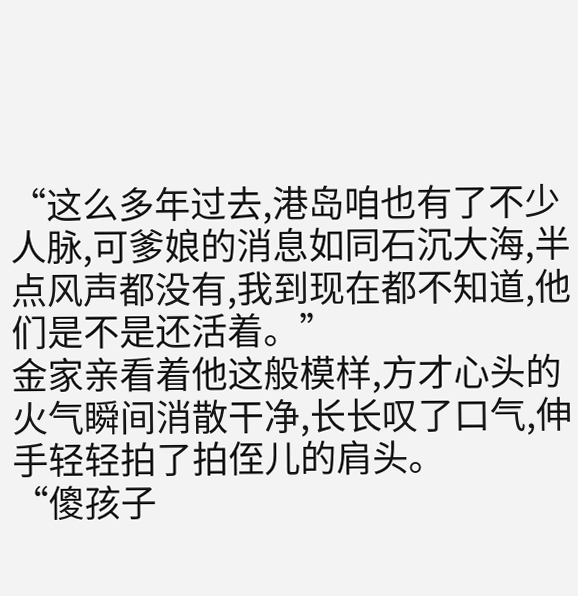“这么多年过去,港岛咱也有了不少人脉,可爹娘的消息如同石沉大海,半点风声都没有,我到现在都不知道,他们是不是还活着。”
金家亲看着他这般模样,方才心头的火气瞬间消散干净,长长叹了口气,伸手轻轻拍了拍侄儿的肩头。
“傻孩子